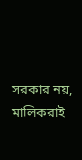সরকার নয়, মালিকরাই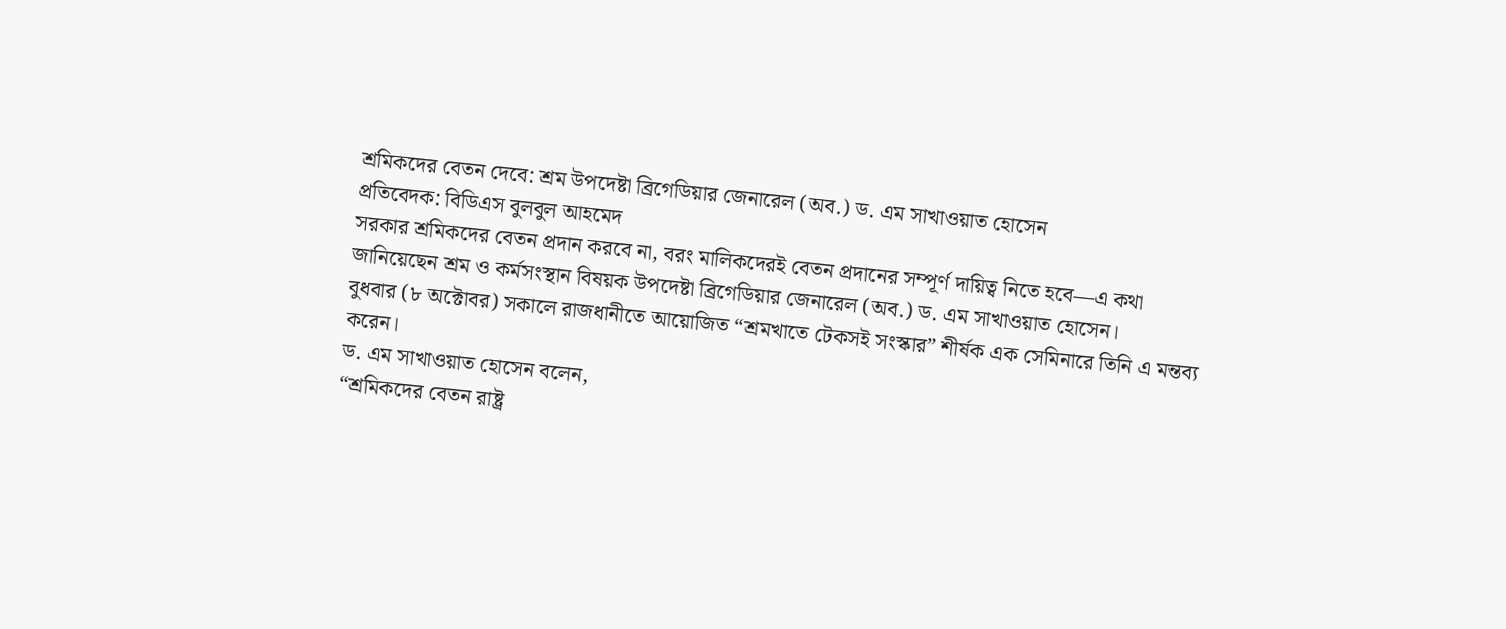শ্রমিকদের বেতন দেবে: শ্রম উপদেষ্টা ব্রিগেডিয়ার জেনারেল (অব.) ড. এম সাখাওয়াত হোসেন
প্রতিবেদক: বিডিএস বুলবুল আহমেদ
সরকার শ্রমিকদের বেতন প্রদান করবে না, বরং মালিকদেরই বেতন প্রদানের সম্পূর্ণ দায়িত্ব নিতে হবে—এ কথা জানিয়েছেন শ্রম ও কর্মসংস্থান বিষয়ক উপদেষ্টা ব্রিগেডিয়ার জেনারেল (অব.) ড. এম সাখাওয়াত হোসেন।
বুধবার (৮ অক্টোবর) সকালে রাজধানীতে আয়োজিত “শ্রমখাতে টেকসই সংস্কার” শীর্ষক এক সেমিনারে তিনি এ মন্তব্য করেন।
ড. এম সাখাওয়াত হোসেন বলেন,
“শ্রমিকদের বেতন রাষ্ট্র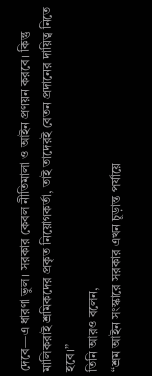দেবে—এ ধারণা ভুল। সরকার কেবল নীতিমালা ও আইন প্রণয়ন করবে। কিন্তু মালিকরাই শ্রমিকদের প্রকৃত নিয়োগকর্তা, তাই তাদেরই বেতন প্রদানের দায়িত্ব নিতে হবে।”
তিনি আরও বলেন,
“শ্রম আইন সংস্কারে সরকার এখন চূড়ান্ত পর্যায়ে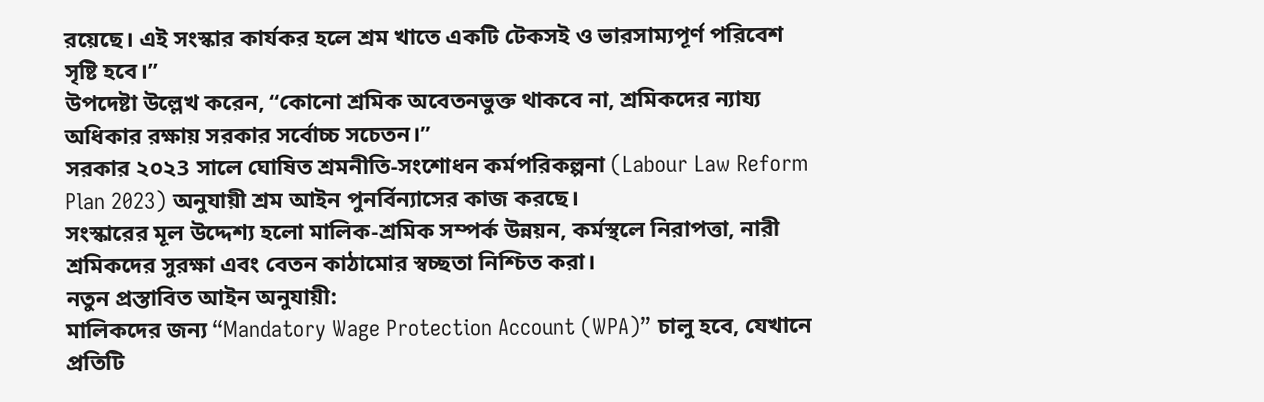রয়েছে। এই সংস্কার কার্যকর হলে শ্রম খাতে একটি টেকসই ও ভারসাম্যপূর্ণ পরিবেশ সৃষ্টি হবে।”
উপদেষ্টা উল্লেখ করেন, “কোনো শ্রমিক অবেতনভুক্ত থাকবে না, শ্রমিকদের ন্যায্য অধিকার রক্ষায় সরকার সর্বোচ্চ সচেতন।”
সরকার ২০২3 সালে ঘোষিত শ্রমনীতি-সংশোধন কর্মপরিকল্পনা (Labour Law Reform Plan 2023) অনুযায়ী শ্রম আইন পুনর্বিন্যাসের কাজ করছে।
সংস্কারের মূল উদ্দেশ্য হলো মালিক-শ্রমিক সম্পর্ক উন্নয়ন, কর্মস্থলে নিরাপত্তা, নারী শ্রমিকদের সুরক্ষা এবং বেতন কাঠামোর স্বচ্ছতা নিশ্চিত করা।
নতুন প্রস্তাবিত আইন অনুযায়ী:
মালিকদের জন্য “Mandatory Wage Protection Account (WPA)” চালু হবে, যেখানে প্রতিটি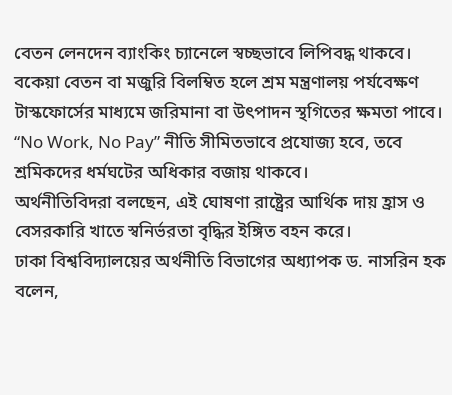বেতন লেনদেন ব্যাংকিং চ্যানেলে স্বচ্ছভাবে লিপিবদ্ধ থাকবে।
বকেয়া বেতন বা মজুরি বিলম্বিত হলে শ্রম মন্ত্রণালয় পর্যবেক্ষণ টাস্কফোর্সের মাধ্যমে জরিমানা বা উৎপাদন স্থগিতের ক্ষমতা পাবে।
“No Work, No Pay” নীতি সীমিতভাবে প্রযোজ্য হবে, তবে শ্রমিকদের ধর্মঘটের অধিকার বজায় থাকবে।
অর্থনীতিবিদরা বলছেন, এই ঘোষণা রাষ্ট্রের আর্থিক দায় হ্রাস ও বেসরকারি খাতে স্বনির্ভরতা বৃদ্ধির ইঙ্গিত বহন করে।
ঢাকা বিশ্ববিদ্যালয়ের অর্থনীতি বিভাগের অধ্যাপক ড. নাসরিন হক বলেন,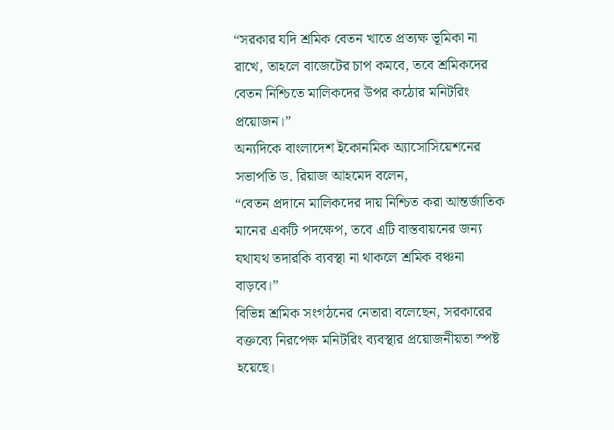“সরকার যদি শ্রমিক বেতন খাতে প্রত্যক্ষ ভূমিকা না রাখে, তাহলে বাজেটের চাপ কমবে, তবে শ্রমিকদের বেতন নিশ্চিতে মালিকদের উপর কঠোর মনিটরিং প্রয়োজন।”
অন্যদিকে বাংলাদেশ ইকোনমিক অ্যাসোসিয়েশনের সভাপতি ড. রিয়াজ আহমেদ বলেন,
“বেতন প্রদানে মালিকদের দায় নিশ্চিত করা আন্তর্জাতিক মানের একটি পদক্ষেপ, তবে এটি বাস্তবায়নের জন্য যথাযথ তদারকি ব্যবস্থা না থাকলে শ্রমিক বঞ্চনা বাড়বে।”
বিভিন্ন শ্রমিক সংগঠনের নেতারা বলেছেন, সরকারের বক্তব্যে নিরপেক্ষ মনিটরিং ব্যবস্থার প্রয়োজনীয়তা স্পষ্ট হয়েছে।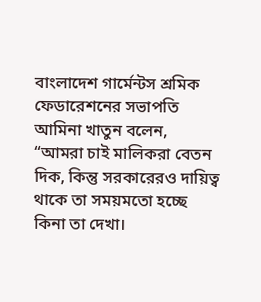বাংলাদেশ গার্মেন্টস শ্রমিক ফেডারেশনের সভাপতি আমিনা খাতুন বলেন,
“আমরা চাই মালিকরা বেতন দিক, কিন্তু সরকারেরও দায়িত্ব থাকে তা সময়মতো হচ্ছে কিনা তা দেখা।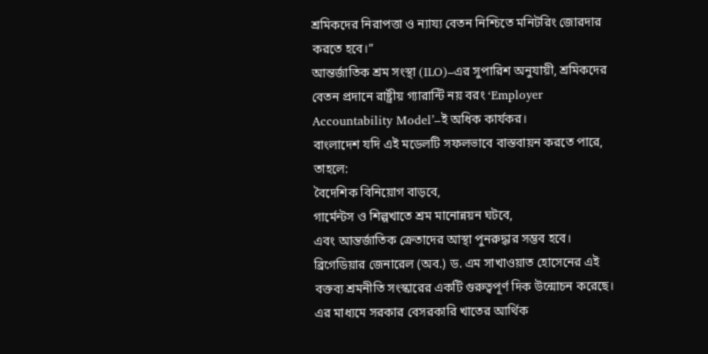শ্রমিকদের নিরাপত্তা ও ন্যায্য বেতন নিশ্চিতে মনিটরিং জোরদার করতে হবে।”
আন্তর্জাতিক শ্রম সংস্থা (ILO)–এর সুপারিশ অনুযায়ী, শ্রমিকদের বেতন প্রদানে রাষ্ট্রীয় গ্যারান্টি নয় বরং ‘Employer Accountability Model’–ই অধিক কার্যকর।
বাংলাদেশ যদি এই মডেলটি সফলভাবে বাস্তবায়ন করতে পারে, তাহলে:
বৈদেশিক বিনিয়োগ বাড়বে,
গার্মেন্টস ও শিল্পখাতে শ্রম মানোন্নয়ন ঘটবে,
এবং আন্তর্জাতিক ক্রেতাদের আস্থা পুনরুদ্ধার সম্ভব হবে।
ব্রিগেডিয়ার জেনারেল (অব.) ড. এম সাখাওয়াত হোসেনের এই বক্তব্য শ্রমনীতি সংস্কারের একটি গুরুত্বপূর্ণ দিক উন্মোচন করেছে।
এর মাধ্যমে সরকার বেসরকারি খাতের আর্থিক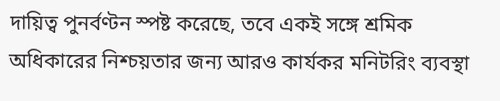দায়িত্ব পুনর্বণ্টন স্পষ্ট করেছে, তবে একই সঙ্গে শ্রমিক অধিকারের নিশ্চয়তার জন্য আরও কার্যকর মনিটরিং ব্যবস্থা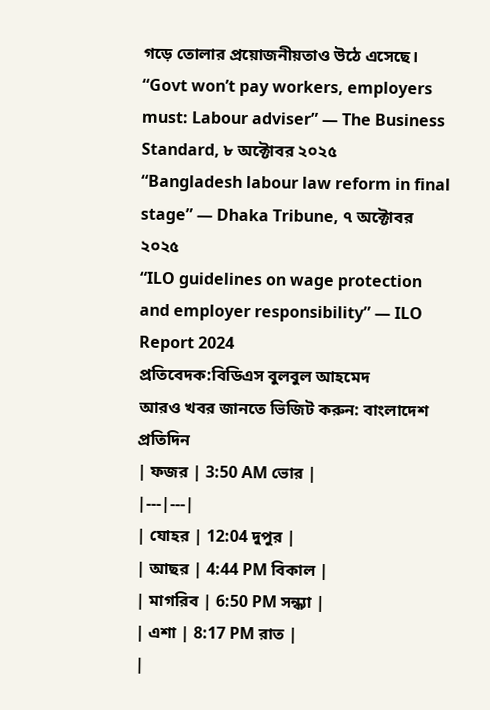গড়ে তোলার প্রয়োজনীয়তাও উঠে এসেছে।
“Govt won’t pay workers, employers must: Labour adviser” — The Business Standard, ৮ অক্টোবর ২০২৫
“Bangladesh labour law reform in final stage” — Dhaka Tribune, ৭ অক্টোবর ২০২৫
“ILO guidelines on wage protection and employer responsibility” — ILO Report 2024
প্রতিবেদক:বিডিএস বুলবুল আহমেদ
আরও খবর জানতে ভিজিট করুন: বাংলাদেশ প্রতিদিন
| ফজর | 3:50 AM ভোর |
|---|---|
| যোহর | 12:04 দুপুর |
| আছর | 4:44 PM বিকাল |
| মাগরিব | 6:50 PM সন্ধ্যা |
| এশা | 8:17 PM রাত |
|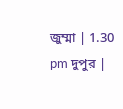জুম্মা | 1.30 pm দুপুর |